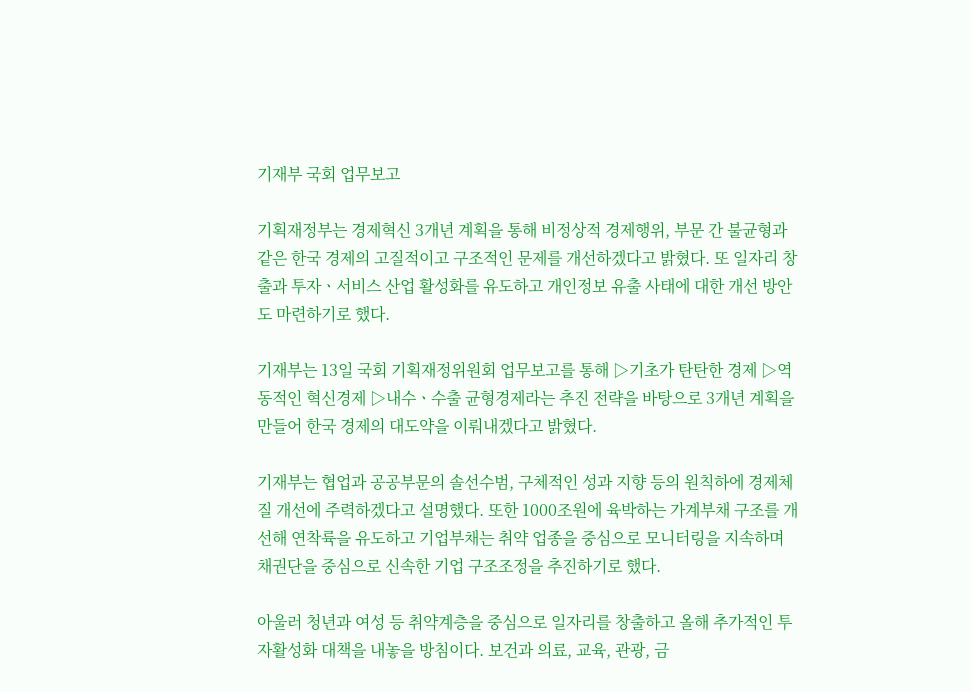기재부 국회 업무보고

기획재정부는 경제혁신 3개년 계획을 통해 비정상적 경제행위, 부문 간 불균형과 같은 한국 경제의 고질적이고 구조적인 문제를 개선하겠다고 밝혔다. 또 일자리 창출과 투자ㆍ서비스 산업 활성화를 유도하고 개인정보 유출 사태에 대한 개선 방안도 마련하기로 했다.

기재부는 13일 국회 기획재정위원회 업무보고를 통해 ▷기초가 탄탄한 경제 ▷역동적인 혁신경제 ▷내수ㆍ수출 균형경제라는 추진 전략을 바탕으로 3개년 계획을 만들어 한국 경제의 대도약을 이뤄내겠다고 밝혔다.

기재부는 협업과 공공부문의 솔선수범, 구체적인 성과 지향 등의 원칙하에 경제체질 개선에 주력하겠다고 설명했다. 또한 1000조원에 육박하는 가계부채 구조를 개선해 연착륙을 유도하고 기업부채는 취약 업종을 중심으로 모니터링을 지속하며 채권단을 중심으로 신속한 기업 구조조정을 추진하기로 했다.

아울러 청년과 여성 등 취약계층을 중심으로 일자리를 창출하고 올해 추가적인 투자활성화 대책을 내놓을 방침이다. 보건과 의료, 교육, 관광, 금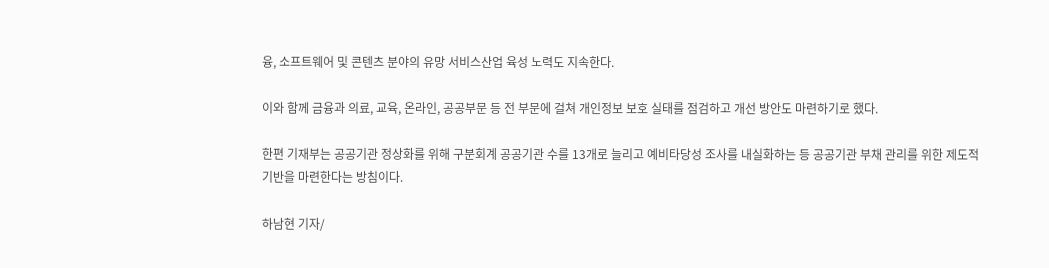융, 소프트웨어 및 콘텐츠 분야의 유망 서비스산업 육성 노력도 지속한다.

이와 함께 금융과 의료, 교육, 온라인, 공공부문 등 전 부문에 걸쳐 개인정보 보호 실태를 점검하고 개선 방안도 마련하기로 했다.

한편 기재부는 공공기관 정상화를 위해 구분회계 공공기관 수를 13개로 늘리고 예비타당성 조사를 내실화하는 등 공공기관 부채 관리를 위한 제도적 기반을 마련한다는 방침이다.

하남현 기자/